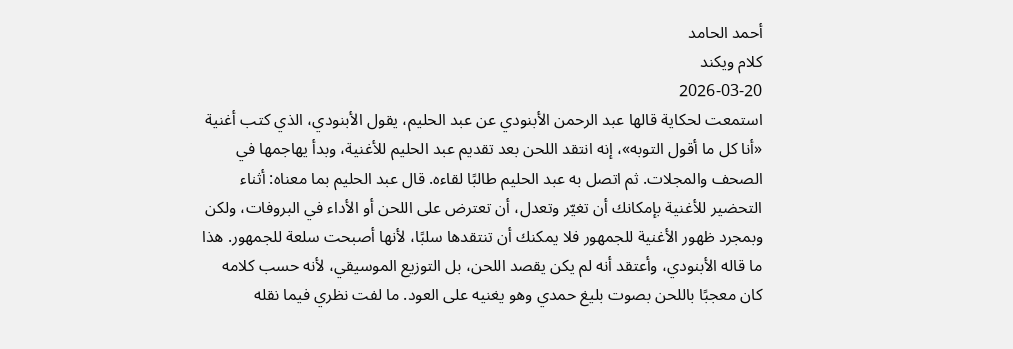أحمد الحامد
كلام ويكند
2026-03-20
استمعت لحكاية قالها عبد الرحمن الأبنودي عن عبد الحليم، يقول الأبنودي، الذي كتب أغنية «أنا كل ما أقول التوبه»، إنه انتقد اللحن بعد تقديم عبد الحليم للأغنية، وبدأ يهاجمها في الصحف والمجلات. ثم اتصل به عبد الحليم طالبًا لقاءه. قال عبد الحليم بما معناه: أثناء التحضير للأغنية بإمكانك أن تغيّر وتعدل، أن تعترض على اللحن أو الأداء في البروفات، ولكن وبمجرد ظهور الأغنية للجمهور فلا يمكنك أن تنتقدها سلبًا، لأنها أصبحت سلعة للجمهور. هذا ما قاله الأبنودي، وأعتقد أنه لم يكن يقصد اللحن، بل التوزيع الموسيقي، لأنه حسب كلامه كان معجبًا باللحن بصوت بليغ حمدي وهو يغنيه على العود. ما لفت نظري فيما نقله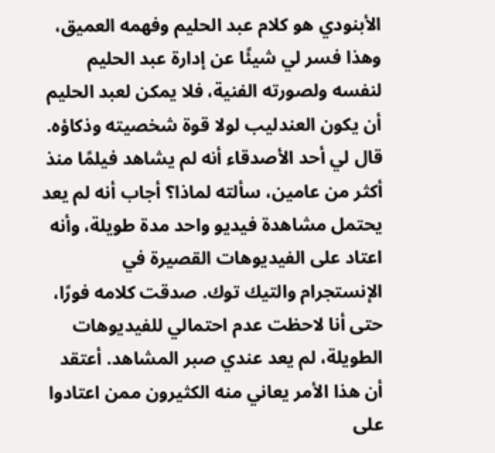الأبنودي هو كلام عبد الحليم وفهمه العميق، وهذا فسر لي شيئًا عن إدارة عبد الحليم لنفسه ولصورته الفنية، فلا يمكن لعبد الحليم أن يكون العندليب لولا قوة شخصيته وذكاؤه.
قال لي أحد الأصدقاء أنه لم يشاهد فيلمًا منذ أكثر من عامين، سألته لماذا؟ أجاب أنه لم يعد يحتمل مشاهدة فيديو واحد مدة طويلة، وأنه اعتاد على الفيديوهات القصيرة في الإنستجرام والتيك توك. صدقت كلامه فورًا، حتى أنا لاحظت عدم احتمالي للفيديوهات الطويلة، لم يعد عندي صبر المشاهد. أعتقد أن هذا الأمر يعاني منه الكثيرون ممن اعتادوا على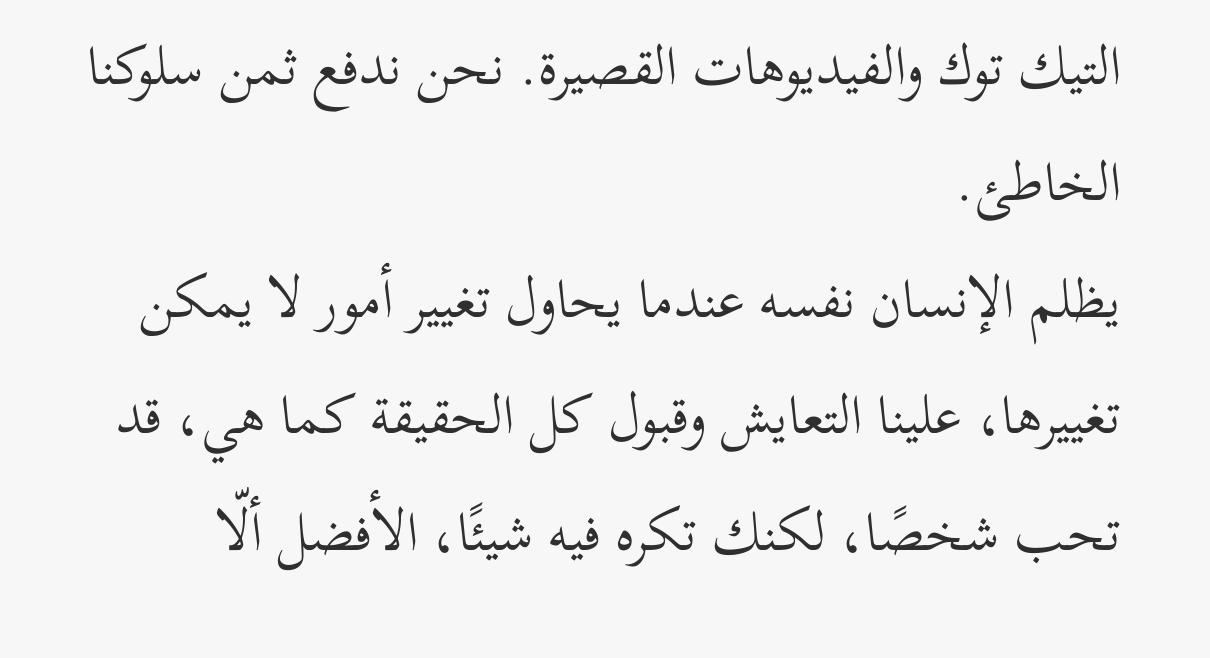التيك توك والفيديوهات القصيرة. نحن ندفع ثمن سلوكنا الخاطئ.
يظلم الإنسان نفسه عندما يحاول تغيير أمور لا يمكن تغييرها، علينا التعايش وقبول كل الحقيقة كما هي، قد تحب شخصًا، لكنك تكره فيه شيئًا، الأفضل ألّا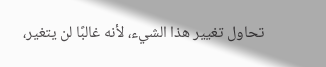تحاول تغيير هذا الشيء، لأنه غالبًا لن يتغير،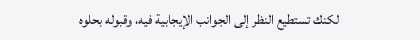لكنك تستطيع النظر إلى الجوانب الإيجابية فيه، وقبوله بحلوه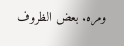ومره. بعض الظروف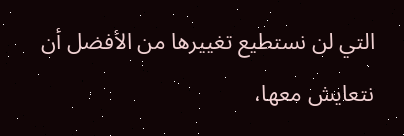التي لن نستطيع تغييرها من الأفضل أن نتعايش معها،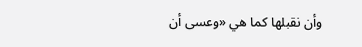وأن نقبلها كما هي «وعسى أن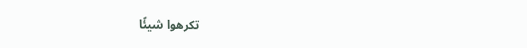تكرهوا شيئًا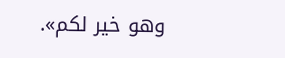وهو خير لكم».